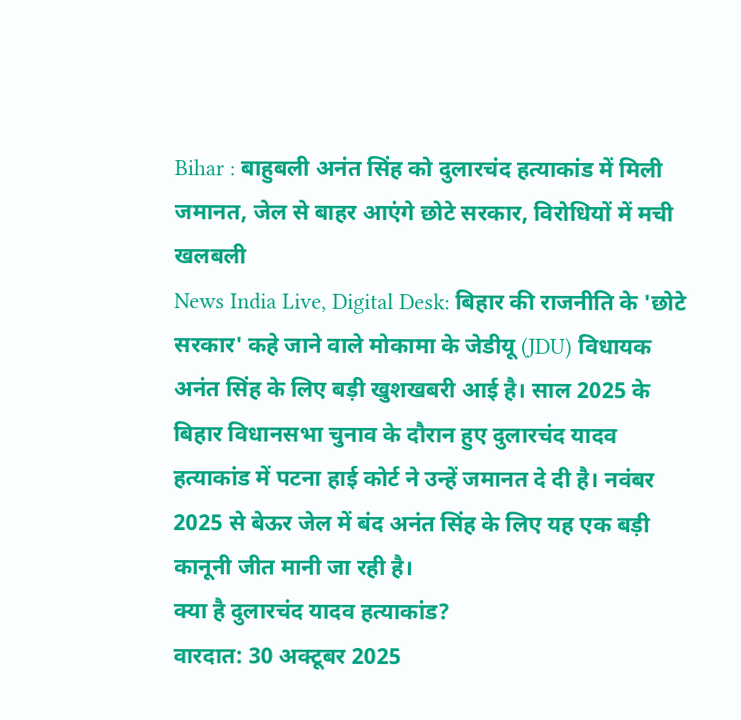Bihar : बाहुबली अनंत सिंह को दुलारचंद हत्याकांड में मिली जमानत, जेल से बाहर आएंगे छोटे सरकार, विरोधियों में मची खलबली
News India Live, Digital Desk: बिहार की राजनीति के 'छोटे सरकार' कहे जाने वाले मोकामा के जेडीयू (JDU) विधायक अनंत सिंह के लिए बड़ी खुशखबरी आई है। साल 2025 के बिहार विधानसभा चुनाव के दौरान हुए दुलारचंद यादव हत्याकांड में पटना हाई कोर्ट ने उन्हें जमानत दे दी है। नवंबर 2025 से बेऊर जेल में बंद अनंत सिंह के लिए यह एक बड़ी कानूनी जीत मानी जा रही है।
क्या है दुलारचंद यादव हत्याकांड?
वारदात: 30 अक्टूबर 2025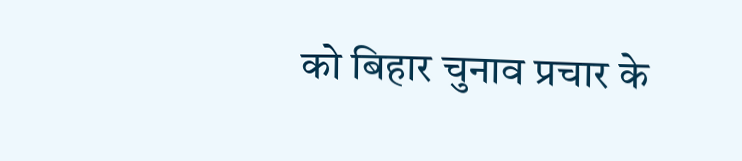को बिहार चुनाव प्रचार के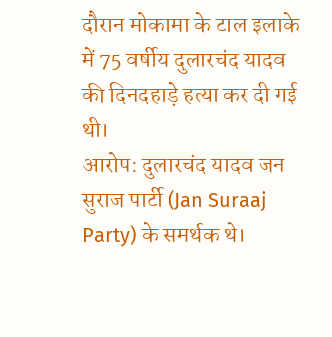दौरान मोकामा के टाल इलाके में 75 वर्षीय दुलारचंद यादव की दिनदहाड़े हत्या कर दी गई थी।
आरोप: दुलारचंद यादव जन सुराज पार्टी (Jan Suraaj Party) के समर्थक थे।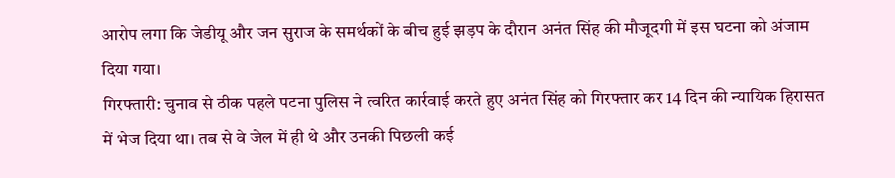आरोप लगा कि जेडीयू और जन सुराज के समर्थकों के बीच हुई झड़प के दौरान अनंत सिंह की मौजूदगी में इस घटना को अंजाम दिया गया।
गिरफ्तारी: चुनाव से ठीक पहले पटना पुलिस ने त्वरित कार्रवाई करते हुए अनंत सिंह को गिरफ्तार कर 14 दिन की न्यायिक हिरासत में भेज दिया था। तब से वे जेल में ही थे और उनकी पिछली कई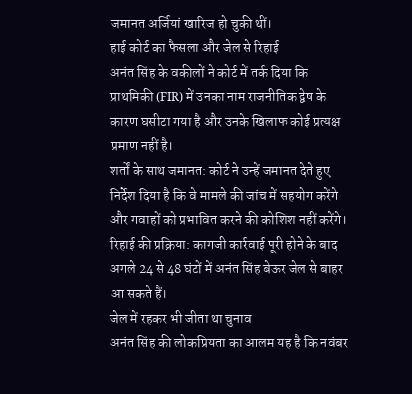जमानत अर्जियां खारिज हो चुकी थीं।
हाई कोर्ट का फैसला और जेल से रिहाई
अनंत सिंह के वकीलों ने कोर्ट में तर्क दिया कि प्राथमिकी (FIR) में उनका नाम राजनीतिक द्वेष के कारण घसीटा गया है और उनके खिलाफ कोई प्रत्यक्ष प्रमाण नहीं है।
शर्तों के साथ जमानत: कोर्ट ने उन्हें जमानत देते हुए निर्देश दिया है कि वे मामले की जांच में सहयोग करेंगे और गवाहों को प्रभावित करने की कोशिश नहीं करेंगे।
रिहाई की प्रक्रिया: कागजी कार्रवाई पूरी होने के बाद अगले 24 से 48 घंटों में अनंत सिंह बेऊर जेल से बाहर आ सकते हैं।
जेल में रहकर भी जीता था चुनाव
अनंत सिंह की लोकप्रियता का आलम यह है कि नवंबर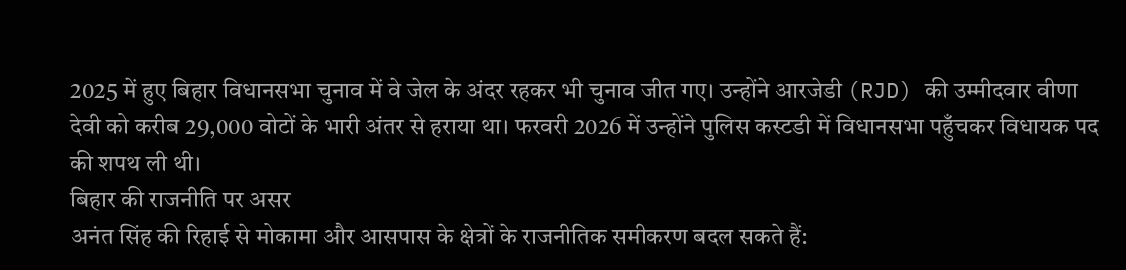2025 में हुए बिहार विधानसभा चुनाव में वे जेल के अंदर रहकर भी चुनाव जीत गए। उन्होंने आरजेडी (RJD) की उम्मीदवार वीणा देवी को करीब 29,000 वोटों के भारी अंतर से हराया था। फरवरी 2026 में उन्होंने पुलिस कस्टडी में विधानसभा पहुँचकर विधायक पद की शपथ ली थी।
बिहार की राजनीति पर असर
अनंत सिंह की रिहाई से मोकामा और आसपास के क्षेत्रों के राजनीतिक समीकरण बदल सकते हैं: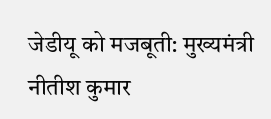जेडीयू को मजबूती: मुख्यमंत्री नीतीश कुमार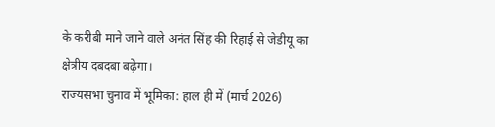के करीबी माने जाने वाले अनंत सिंह की रिहाई से जेडीयू का क्षेत्रीय दबदबा बढ़ेगा।
राज्यसभा चुनाव में भूमिका: हाल ही में (मार्च 2026)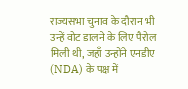राज्यसभा चुनाव के दौरान भी उन्हें वोट डालने के लिए पैरोल मिली थी, जहाँ उन्होंने एनडीए (NDA) के पक्ष में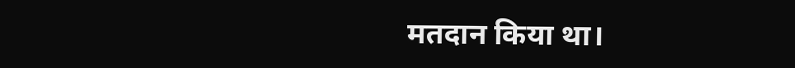मतदान किया था।